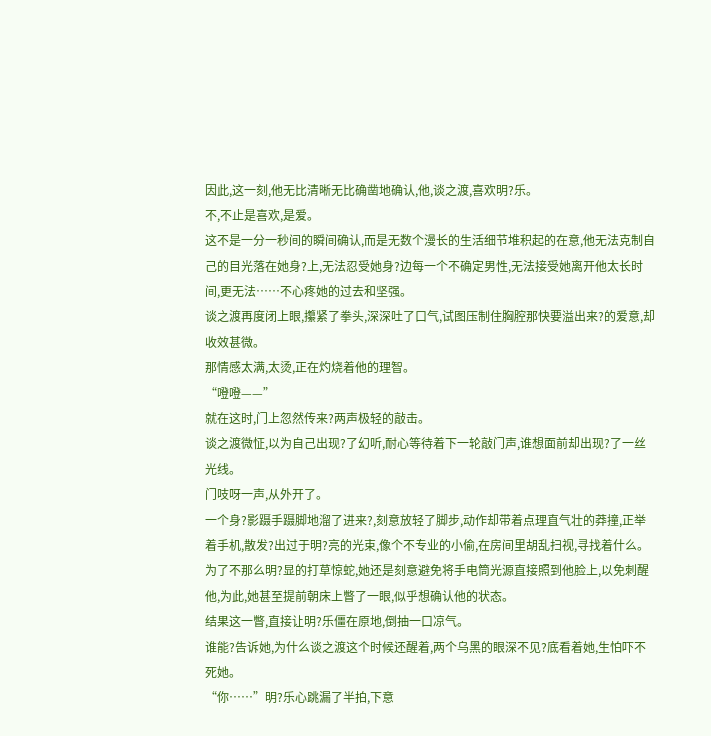因此,这一刻,他无比清晰无比确凿地确认,他,谈之渡,喜欢明?乐。
不,不止是喜欢,是爱。
这不是一分一秒间的瞬间确认,而是无数个漫长的生活细节堆积起的在意,他无法克制自己的目光落在她身?上,无法忍受她身?边每一个不确定男性,无法接受她离开他太长时间,更无法……不心疼她的过去和坚强。
谈之渡再度闭上眼,攥紧了拳头,深深吐了口气,试图压制住胸腔那快要溢出来?的爱意,却收效甚微。
那情感太满,太烫,正在灼烧着他的理智。
“噔噔——”
就在这时,门上忽然传来?两声极轻的敲击。
谈之渡微怔,以为自己出现?了幻听,耐心等待着下一轮敲门声,谁想面前却出现?了一丝光线。
门吱呀一声,从外开了。
一个身?影蹑手蹑脚地溜了进来?,刻意放轻了脚步,动作却带着点理直气壮的莽撞,正举着手机,散发?出过于明?亮的光束,像个不专业的小偷,在房间里胡乱扫视,寻找着什么。
为了不那么明?显的打草惊蛇,她还是刻意避免将手电筒光源直接照到他脸上,以免刺醒他,为此,她甚至提前朝床上瞥了一眼,似乎想确认他的状态。
结果这一瞥,直接让明?乐僵在原地,倒抽一口凉气。
谁能?告诉她,为什么谈之渡这个时候还醒着,两个乌黑的眼深不见?底看着她,生怕吓不死她。
“你……”明?乐心跳漏了半拍,下意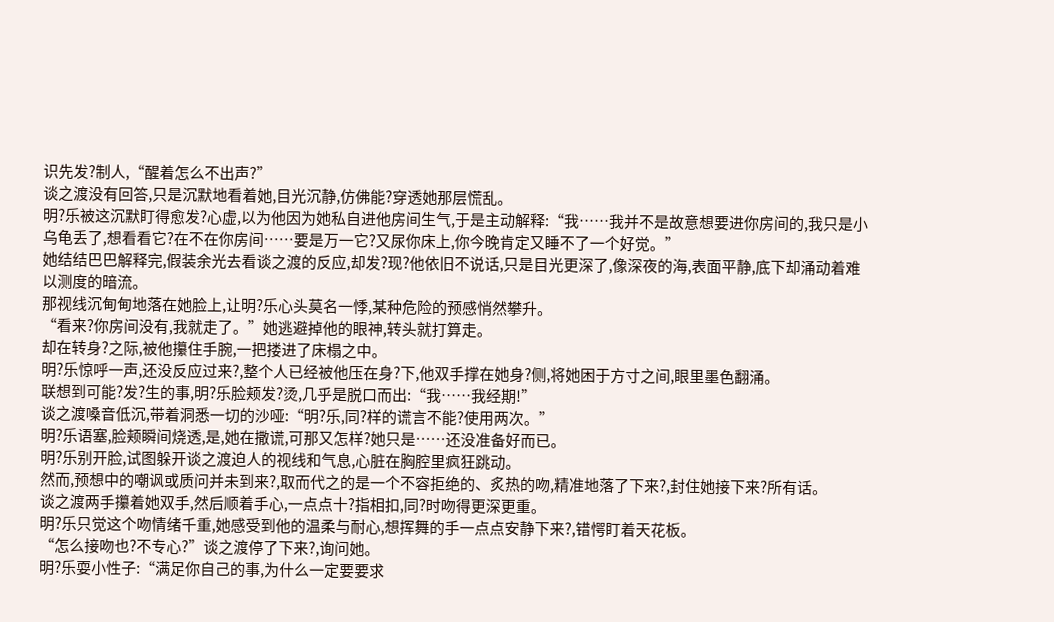识先发?制人,“醒着怎么不出声?”
谈之渡没有回答,只是沉默地看着她,目光沉静,仿佛能?穿透她那层慌乱。
明?乐被这沉默盯得愈发?心虚,以为他因为她私自进他房间生气,于是主动解释:“我……我并不是故意想要进你房间的,我只是小乌龟丢了,想看看它?在不在你房间……要是万一它?又尿你床上,你今晚肯定又睡不了一个好觉。”
她结结巴巴解释完,假装余光去看谈之渡的反应,却发?现?他依旧不说话,只是目光更深了,像深夜的海,表面平静,底下却涌动着难以测度的暗流。
那视线沉甸甸地落在她脸上,让明?乐心头莫名一悸,某种危险的预感悄然攀升。
“看来?你房间没有,我就走了。”她逃避掉他的眼神,转头就打算走。
却在转身?之际,被他攥住手腕,一把搂进了床榻之中。
明?乐惊呼一声,还没反应过来?,整个人已经被他压在身?下,他双手撑在她身?侧,将她困于方寸之间,眼里墨色翻涌。
联想到可能?发?生的事,明?乐脸颊发?烫,几乎是脱口而出:“我……我经期!”
谈之渡嗓音低沉,带着洞悉一切的沙哑:“明?乐,同?样的谎言不能?使用两次。”
明?乐语塞,脸颊瞬间烧透,是,她在撒谎,可那又怎样?她只是……还没准备好而已。
明?乐别开脸,试图躲开谈之渡迫人的视线和气息,心脏在胸腔里疯狂跳动。
然而,预想中的嘲讽或质问并未到来?,取而代之的是一个不容拒绝的、炙热的吻,精准地落了下来?,封住她接下来?所有话。
谈之渡两手攥着她双手,然后顺着手心,一点点十?指相扣,同?时吻得更深更重。
明?乐只觉这个吻情绪千重,她感受到他的温柔与耐心,想挥舞的手一点点安静下来?,错愕盯着天花板。
“怎么接吻也?不专心?”谈之渡停了下来?,询问她。
明?乐耍小性子:“满足你自己的事,为什么一定要要求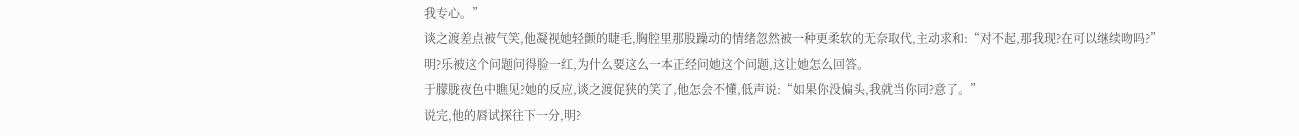我专心。”
谈之渡差点被气笑,他凝视她轻颤的睫毛,胸腔里那股躁动的情绪忽然被一种更柔软的无奈取代,主动求和:“对不起,那我现?在可以继续吻吗?”
明?乐被这个问题问得脸一红,为什么要这么一本正经问她这个问题,这让她怎么回答。
于朦胧夜色中瞧见?她的反应,谈之渡促狭的笑了,他怎会不懂,低声说:“如果你没偏头,我就当你同?意了。”
说完,他的唇试探往下一分,明?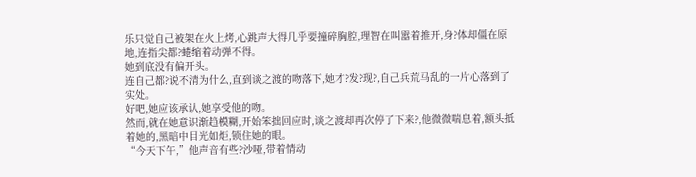乐只觉自己被架在火上烤,心跳声大得几乎要撞碎胸腔,理智在叫嚣着推开,身?体却僵在原地,连指尖都?蜷缩着动弹不得。
她到底没有偏开头。
连自己都?说不清为什么,直到谈之渡的吻落下,她才?发?现?,自己兵荒马乱的一片心落到了实处。
好吧,她应该承认,她享受他的吻。
然而,就在她意识渐趋模糊,开始笨拙回应时,谈之渡却再次停了下来?,他微微喘息着,额头抵着她的,黑暗中目光如炬,锁住她的眼。
“今天下午,”他声音有些?沙哑,带着情动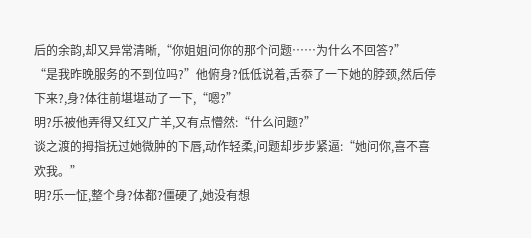后的余韵,却又异常清晰,“你姐姐问你的那个问题……为什么不回答?”
“是我昨晚服务的不到位吗?”他俯身?低低说着,舌忝了一下她的脖颈,然后停下来?,身?体往前堪堪动了一下,“嗯?”
明?乐被他弄得又红又广羊,又有点懵然:“什么问题?”
谈之渡的拇指抚过她微肿的下唇,动作轻柔,问题却步步紧逼:“她问你,喜不喜欢我。”
明?乐一怔,整个身?体都?僵硬了,她没有想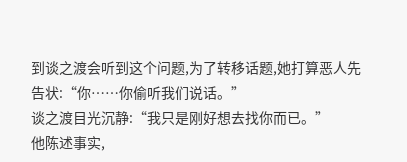到谈之渡会听到这个问题,为了转移话题,她打算恶人先告状:“你……你偷听我们说话。”
谈之渡目光沉静:“我只是刚好想去找你而已。”
他陈述事实,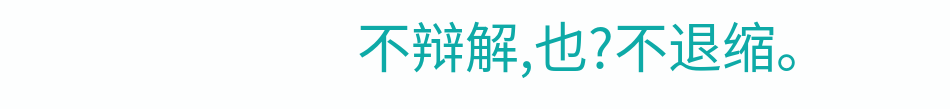不辩解,也?不退缩。